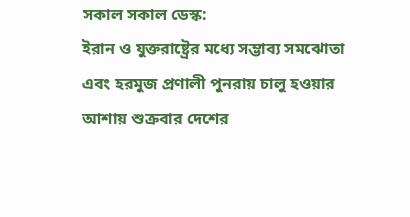সকাল সকাল ডেস্ক:
ইরান ও যুক্তরাষ্ট্রের মধ্যে সম্ভাব্য সমঝোতা এবং হরমুজ প্রণালী পুনরায় চালু হওয়ার আশায় শুক্রবার দেশের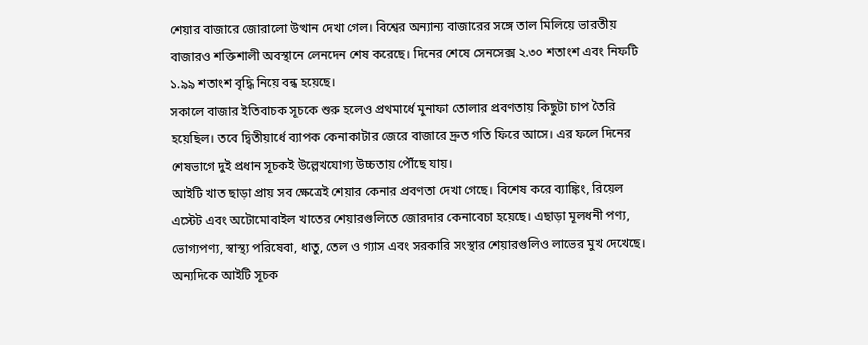শেয়ার বাজারে জোরালো উত্থান দেখা গেল। বিশ্বের অন্যান্য বাজারের সঙ্গে তাল মিলিয়ে ভারতীয় বাজারও শক্তিশালী অবস্থানে লেনদেন শেষ করেছে। দিনের শেষে সেনসেক্স ২.৩০ শতাংশ এবং নিফটি ১.৯৯ শতাংশ বৃদ্ধি নিয়ে বন্ধ হয়েছে।
সকালে বাজার ইতিবাচক সূচকে শুরু হলেও প্রথমার্ধে মুনাফা তোলার প্রবণতায় কিছুটা চাপ তৈরি হয়েছিল। তবে দ্বিতীয়ার্ধে ব্যাপক কেনাকাটার জেরে বাজারে দ্রুত গতি ফিরে আসে। এর ফলে দিনের শেষভাগে দুই প্রধান সূচকই উল্লেখযোগ্য উচ্চতায় পৌঁছে যায়।
আইটি খাত ছাড়া প্রায় সব ক্ষেত্রেই শেয়ার কেনার প্রবণতা দেখা গেছে। বিশেষ করে ব্যাঙ্কিং, রিয়েল এস্টেট এবং অটোমোবাইল খাতের শেয়ারগুলিতে জোরদার কেনাবেচা হয়েছে। এছাড়া মূলধনী পণ্য, ভোগ্যপণ্য, স্বাস্থ্য পরিষেবা, ধাতু, তেল ও গ্যাস এবং সরকারি সংস্থার শেয়ারগুলিও লাভের মুখ দেখেছে। অন্যদিকে আইটি সূচক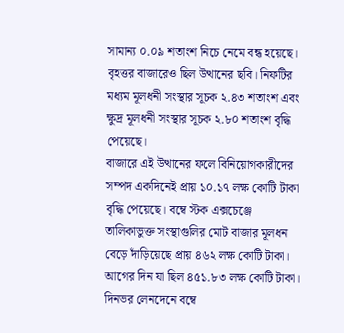সামান্য ০.০৯ শতাংশ নিচে নেমে বন্ধ হয়েছে।
বৃহত্তর বাজারেও ছিল উত্থানের ছবি। নিফটির মধ্যম মূলধনী সংস্থার সূচক ২.৪৩ শতাংশ এবং ক্ষুদ্র মূলধনী সংস্থার সূচক ২.৮০ শতাংশ বৃদ্ধি পেয়েছে।
বাজারে এই উত্থানের ফলে বিনিয়োগকারীদের সম্পদ একদিনেই প্রায় ১০.১৭ লক্ষ কোটি টাকা বৃদ্ধি পেয়েছে। বম্বে স্টক এক্সচেঞ্জে তালিকাভুক্ত সংস্থাগুলির মোট বাজার মূলধন বেড়ে দাঁড়িয়েছে প্রায় ৪৬২ লক্ষ কোটি টাকা। আগের দিন যা ছিল ৪৫১.৮৩ লক্ষ কোটি টাকা।
দিনভর লেনদেনে বম্বে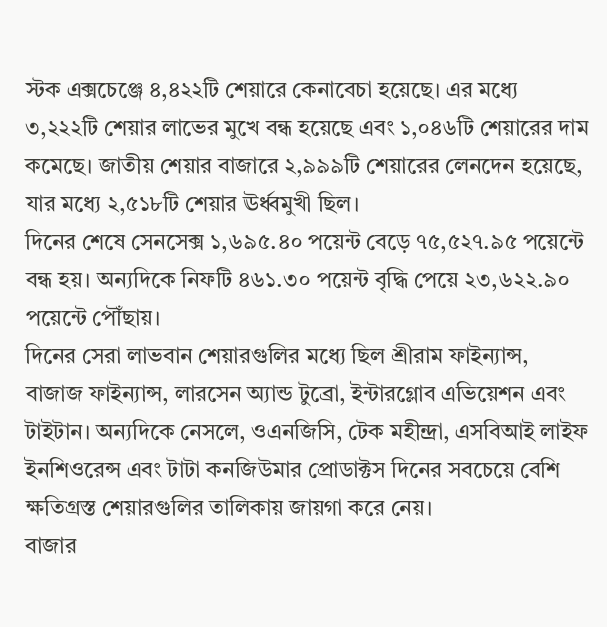স্টক এক্সচেঞ্জে ৪,৪২২টি শেয়ারে কেনাবেচা হয়েছে। এর মধ্যে ৩,২২২টি শেয়ার লাভের মুখে বন্ধ হয়েছে এবং ১,০৪৬টি শেয়ারের দাম কমেছে। জাতীয় শেয়ার বাজারে ২,৯৯৯টি শেয়ারের লেনদেন হয়েছে, যার মধ্যে ২,৫১৮টি শেয়ার ঊর্ধ্বমুখী ছিল।
দিনের শেষে সেনসেক্স ১,৬৯৫.৪০ পয়েন্ট বেড়ে ৭৫,৫২৭.৯৫ পয়েন্টে বন্ধ হয়। অন্যদিকে নিফটি ৪৬১.৩০ পয়েন্ট বৃদ্ধি পেয়ে ২৩,৬২২.৯০ পয়েন্টে পৌঁছায়।
দিনের সেরা লাভবান শেয়ারগুলির মধ্যে ছিল শ্রীরাম ফাইন্যান্স, বাজাজ ফাইন্যান্স, লারসেন অ্যান্ড টুব্রো, ইন্টারগ্লোব এভিয়েশন এবং টাইটান। অন্যদিকে নেসলে, ওএনজিসি, টেক মহীন্দ্রা, এসবিআই লাইফ ইনশিওরেন্স এবং টাটা কনজিউমার প্রোডাক্টস দিনের সবচেয়ে বেশি ক্ষতিগ্রস্ত শেয়ারগুলির তালিকায় জায়গা করে নেয়।
বাজার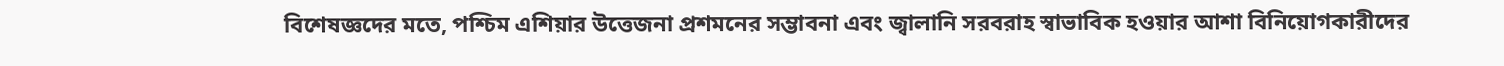বিশেষজ্ঞদের মতে, পশ্চিম এশিয়ার উত্তেজনা প্রশমনের সম্ভাবনা এবং জ্বালানি সরবরাহ স্বাভাবিক হওয়ার আশা বিনিয়োগকারীদের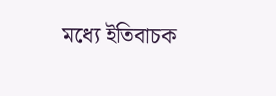মধ্যে ইতিবাচক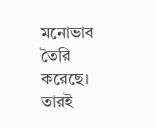মনোভাব তৈরি করেছে। তারই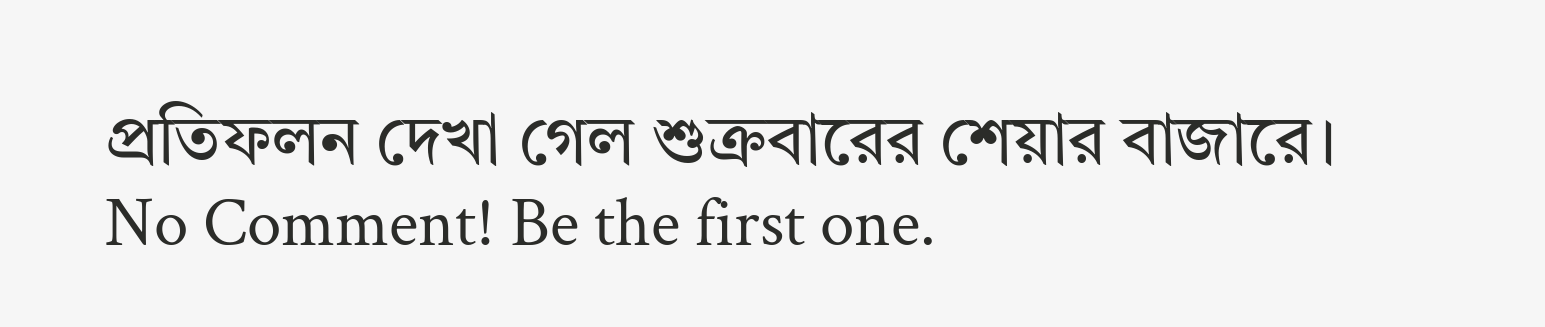প্রতিফলন দেখা গেল শুক্রবারের শেয়ার বাজারে।
No Comment! Be the first one.